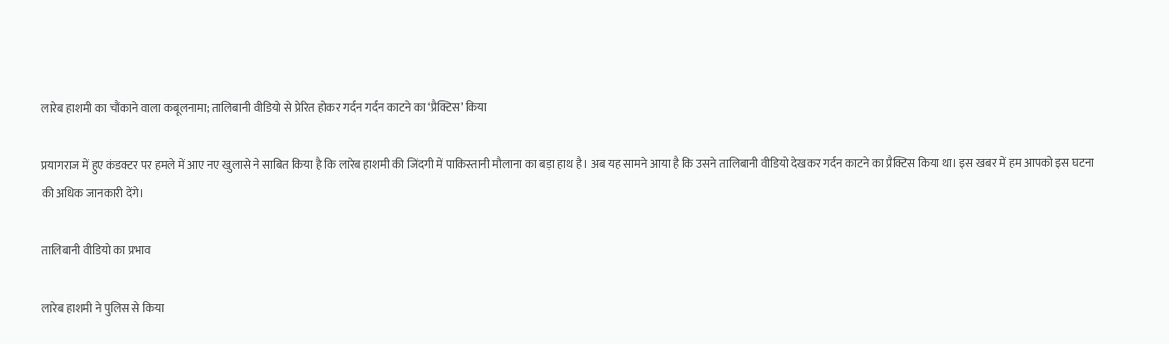लारेब हाशमी का चौंकाने वाला कबूलनामा; तालिबानी वीडियो से प्रेरित होकर गर्दन गर्दन काटने का ‘प्रैक्टिस’ किया

प्रयागराज में हुए कंडक्टर पर हमले में आए नए खुलासे ने साबित किया है कि लारेब हाशमी की जिंदगी में पाकिस्तानी मौलाना का बड़ा हाथ है। अब यह सामने आया है कि उसने तालिबानी वीडियो देखकर गर्दन काटने का प्रैक्टिस किया था। इस खबर में हम आपको इस घटना की अधिक जानकारी देंगे।

तालिबानी वीडियो का प्रभाव

लारेब हाशमी ने पुलिस से किया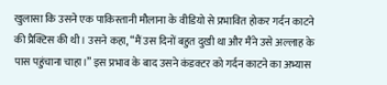खुलासा कि उसने एक पाकिस्तानी मौलाना के वीडियो से प्रभावित होकर गर्दन काटने की प्रैक्टिस की थी। उसने कहा, “मैं उस दिनों बहुत दुखी था और मैंने उसे अल्लाह के पास पहुंचाना चाहा।” इस प्रभाव के बाद उसने कंडक्टर को गर्दन काटने का अभ्यास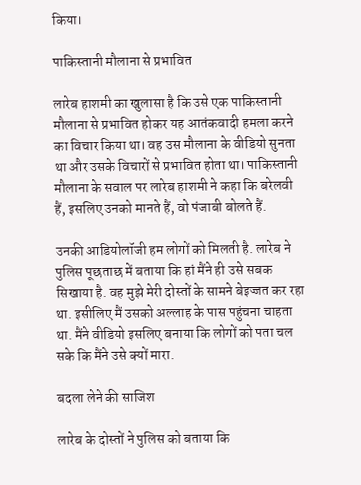किया।

पाकिस्तानी मौलाना से प्रभावित

लारेब हाशमी का खुलासा है कि उसे एक पाकिस्तानी मौलाना से प्रभावित होकर यह आतंकवादी हमला करने का विचार किया था। वह उस मौलाना के वीडियो सुनता था और उसके विचारों से प्रभावित होता था। पाकिस्तानी मौलाना के सवाल पर लारेब हाशमी ने कहा कि बरेलवी हैं, इसलिए उनको मानते हैं, वो पंजाबी बोलते हैं.

उनकी आडियोलॉजी हम लोगों को मिलती है. लारेब ने पुलिस पूछताछ में बताया कि हां मैंने ही उसे सबक सिखाया है. वह मुझे मेरी दोस्तों के सामने बेइज्जत कर रहा था. इसीलिए मैं उसको अल्लाह के पास पहुंचना चाहता था. मैंने वीडियो इसलिए बनाया कि लोगों को पता चल सके कि मैंने उसे क्यों मारा.

बदला लेने की साजिश

लारेब के दोस्तों ने पुलिस को बताया कि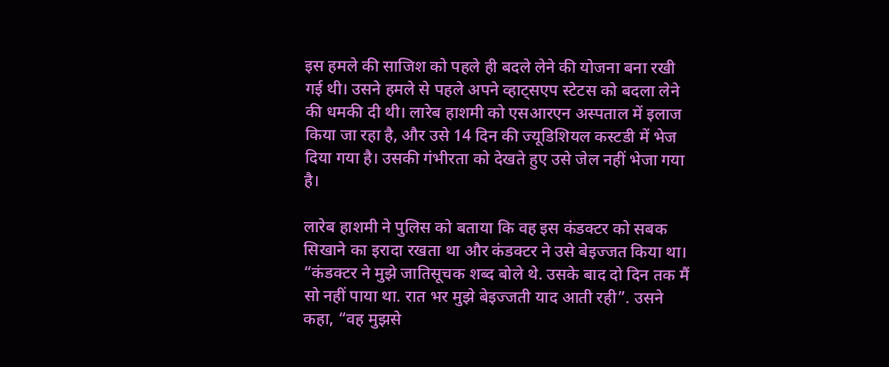इस हमले की साजिश को पहले ही बदले लेने की योजना बना रखी गई थी। उसने हमले से पहले अपने व्हाट्सएप स्टेटस को बदला लेने की धमकी दी थी। लारेब हाशमी को एसआरएन अस्पताल में इलाज किया जा रहा है, और उसे 14 दिन की ज्यूडिशियल कस्टडी में भेज दिया गया है। उसकी गंभीरता को देखते हुए उसे जेल नहीं भेजा गया है।

लारेब हाशमी ने पुलिस को बताया कि वह इस कंडक्टर को सबक सिखाने का इरादा रखता था और कंडक्टर ने उसे बेइज्जत किया था। “कंडक्टर ने मुझे जातिसूचक शब्द बोले थे. उसके बाद दो दिन तक मैं सो नहीं पाया था. रात भर मुझे बेइज्जती याद आती रही”. उसने कहा, “वह मुझसे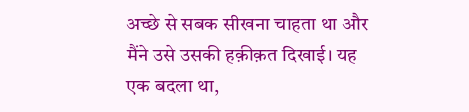अच्छे से सबक सीखना चाहता था और मैंने उसे उसकी हक़ीक़त दिखाई। यह एक बदला था,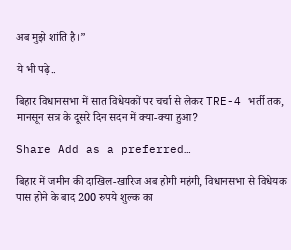अब मुझे शांति है।”

ये भी पढ़े..

बिहार विधानसभा में सात विधेयकों पर चर्चा से लेकर TRE-4 भर्ती तक, मानसून सत्र के दूसरे दिन सदन में क्या-क्या हुआ?

Share Add as a preferred…

बिहार में जमीन की दाखिल-खारिज अब होगी महंगी, विधानसभा से विधेयक पास होने के बाद 200 रुपये शुल्क का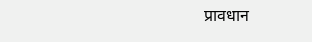प्रावधान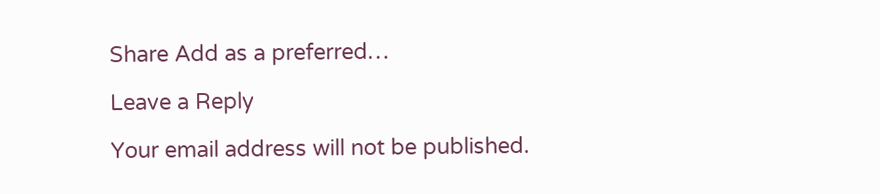Share Add as a preferred…

Leave a Reply

Your email address will not be published.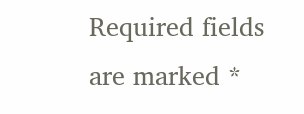Required fields are marked *